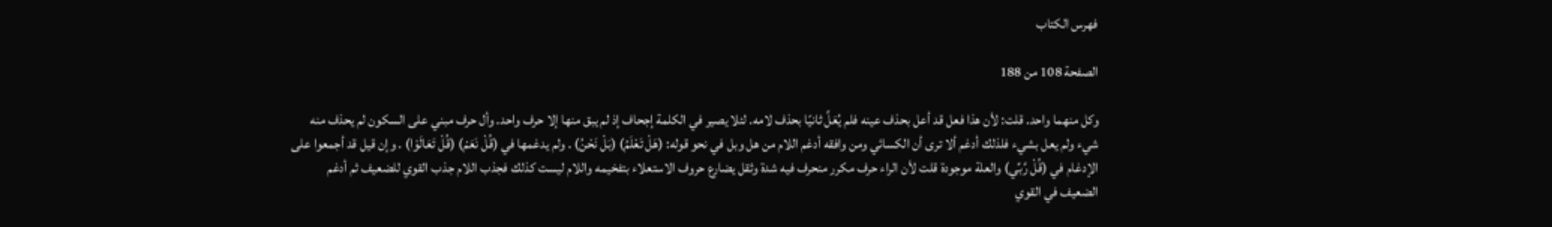فهرس الكتاب

الصفحة 108 من 188

وكل منهما واحد. قلت: لأن هذا فعل قد أعل بحذف عينه فلم يُعَلَّ ثانيًا بحذف لامه. لئلا يصير في الكلمة إجحاف إذ لم يبق منها إلا حرف واحد. وأل حرف مبني على السكون لم يحذف منه شيء ولم يعل بشيء فلذلك أدغم ألا ترى أن الكسائي ومن وافقه أدغم اللام من هل وبل في نحو قوله: (هَلْ تَعْلَمُ) (بَلْ نَحْنُ) . ولم يدغمها في (قُلْ نَعَمْ) (قُلْ تَعَالَوْا) . وإن قيل قد أجمعوا على الإدغام في (قُلْ رَّبِّي) والعلة موجودة قلت لأن الراء حرف مكرر منحرف فيه شدة وثقل يضارع حروف الاستعلاء بتفخيمه واللام ليست كذلك فجذب اللام جذب القوي للضعيف ثم أدغم الضعيف في القوي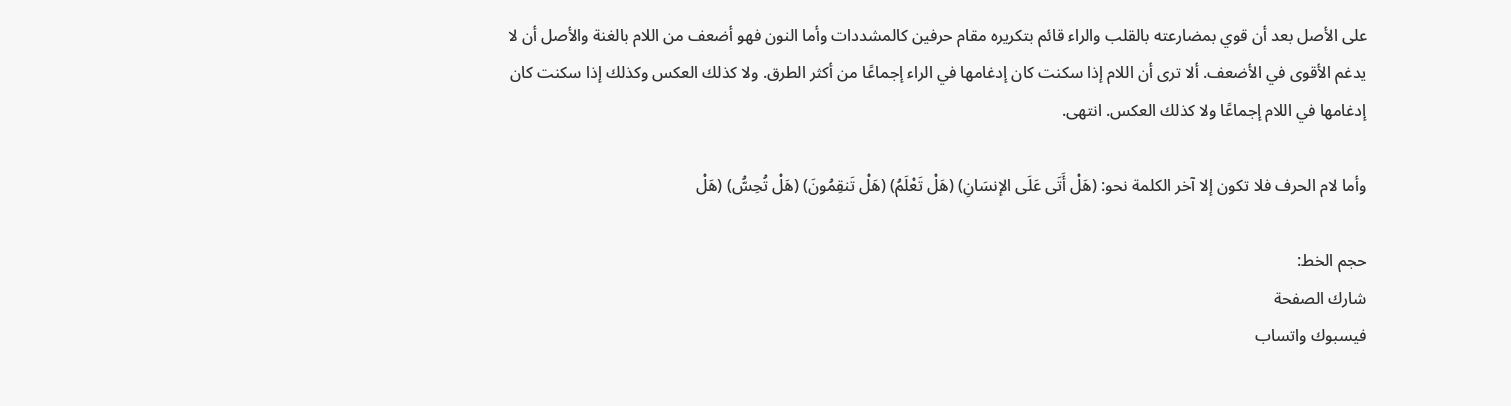على الأصل بعد أن قوي بمضارعته بالقلب والراء قائم بتكريره مقام حرفين كالمشددات وأما النون فهو أضعف من اللام بالغنة والأصل أن لا يدغم الأقوى في الأضعف. ألا ترى أن اللام إذا سكنت كان إدغامها في الراء إجماعًا من أكثر الطرق. ولا كذلك العكس وكذلك إذا سكنت كان إدغامها في اللام إجماعًا ولا كذلك العكس. انتهى.

وأما لام الحرف فلا تكون إلا آخر الكلمة نحو: (هَلْ أَتَى عَلَى الإنسَانِ) (هَلْ تَعْلَمُ) (هَلْ تَنقِمُونَ) (هَلْ تُحِسُّ) (هَلْ

حجم الخط:
شارك الصفحة
فيسبوك واتساب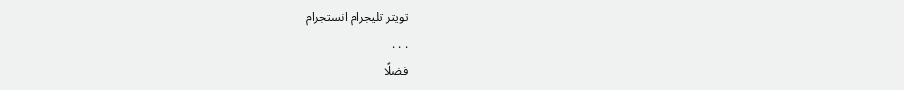تويتر تليجرام انستجرام
. . .
فضلًا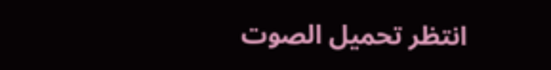انتظر تحميل الصوت